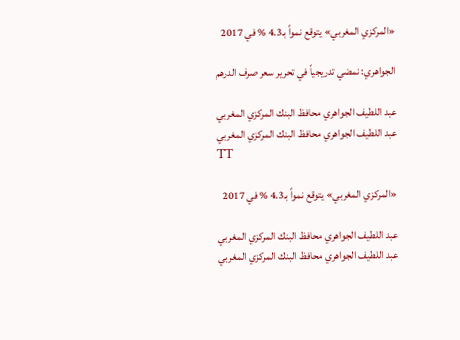«المركزي المغربي» يتوقع نمواً بـ4.3 % في 2017

الجواهري: نمضي تدريجياً في تحرير سعر صرف الدرهم

عبد اللطيف الجواهري محافظ البنك المركزي المغربي
عبد اللطيف الجواهري محافظ البنك المركزي المغربي
TT

«المركزي المغربي» يتوقع نمواً بـ4.3 % في 2017

عبد اللطيف الجواهري محافظ البنك المركزي المغربي
عبد اللطيف الجواهري محافظ البنك المركزي المغربي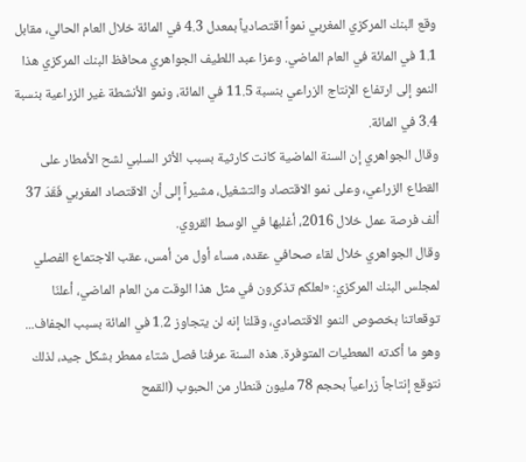وقع البنك المركزي المغربي نمواً اقتصادياً بمعدل 4.3 في المائة خلال العام الحالي، مقابل 1.1 في المائة في العام الماضي. وعزا عبد اللطيف الجواهري محافظ البنك المركزي هذا النمو إلى ارتفاع الإنتاج الزراعي بنسبة 11.5 في المائة، ونمو الأنشطة غير الزراعية بنسبة 3.4 في المائة.
وقال الجواهري إن السنة الماضية كانت كارثية بسبب الأثر السلبي لشح الأمطار على القطاع الزراعي، وعلى نمو الاقتصاد والتشغيل، مشيراً إلى أن الاقتصاد المغربي فَقَدَ 37 ألف فرصة عمل خلال 2016، أغلبها في الوسط القروي.
وقال الجواهري خلال لقاء صحافي عقده، مساء أول من أمس، عقب الاجتماع الفصلي لمجلس البنك المركزي: «لعلكم تذكرون في مثل هذا الوقت من العام الماضي، أعلنّا توقعاتنا بخصوص النمو الاقتصادي، وقلنا إنه لن يتجاوز 1.2 في المائة بسبب الجفاف... وهو ما أكدته المعطيات المتوفرة. هذه السنة عرفنا فصل شتاء ممطر بشكل جيد، لذلك نتوقع إنتاجاً زراعياً بحجم 78 مليون قنطار من الحبوب (القمح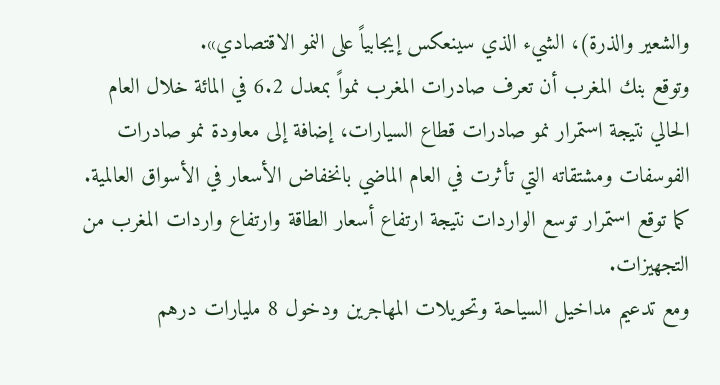والشعير والذرة)، الشيء الذي سينعكس إيجابياً على النمو الاقتصادي».
وتوقع بنك المغرب أن تعرف صادرات المغرب نمواً بمعدل 6.2 في المائة خلال العام الحالي نتيجة استمرار نمو صادرات قطاع السيارات، إضافة إلى معاودة نمو صادرات الفوسفات ومشتقاته التي تأثرت في العام الماضي بانخفاض الأسعار في الأسواق العالمية. كما توقع استمرار توسع الواردات نتيجة ارتفاع أسعار الطاقة وارتفاع واردات المغرب من التجهيزات.
ومع تدعيم مداخيل السياحة وتحويلات المهاجرين ودخول 8 مليارات درهم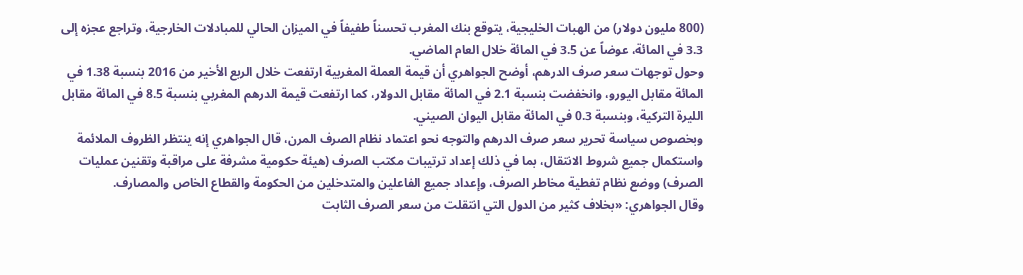(800 مليون دولار) من الهبات الخليجية، يتوقع بنك المغرب تحسناً طفيفاً في الميزان الحالي للمبادلات الخارجية، وتراجع عجزه إلى 3.3 في المائة، عوضاً عن 3.5 في المائة خلال العام الماضي.
وحول توجهات سعر صرف الدرهم، أوضح الجواهري أن قيمة العملة المغربية ارتفعت خلال الربع الأخير من 2016 بنسبة 1.38 في المائة مقابل اليورو، وانخفضت بنسبة 2.1 في المائة مقابل الدولار، كما ارتفعت قيمة الدرهم المغربي بنسبة 8.5 في المائة مقابل الليرة التركية، وبنسبة 0.3 في المائة مقابل اليوان الصيني.
وبخصوص سياسة تحرير سعر صرف الدرهم والتوجه نحو اعتماد نظام الصرف المرن، قال الجواهري إنه ينتظر الظروف الملائمة واستكمال جميع شروط الانتقال، بما في ذلك إعداد ترتيبات مكتب الصرف (هيئة حكومية مشرفة على مراقبة وتقنين عمليات الصرف) ووضع نظام تغطية مخاطر الصرف، وإعداد جميع الفاعلين والمتدخلين من الحكومة والقطاع الخاص والمصارف.
وقال الجواهري: «بخلاف كثير من الدول التي انتقلت من سعر الصرف الثابت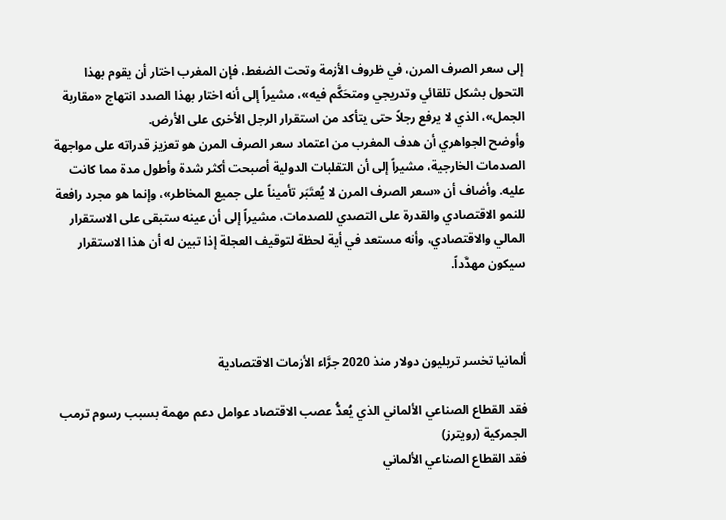إلى سعر الصرف المرن، في ظروف الأزمة وتحت الضغط، فإن المغرب اختار أن يقوم بهذا التحول بشكل تلقائي وتدريجي ومتحَكَّم فيه»، مشيراً إلى أنه اختار بهذا الصدد انتهاج «مقاربة الجمل»، الذي لا يرفع رجلاً حتى يتأكد من استقرار الرجل الأخرى على الأرض.
وأوضح الجواهري أن هدف المغرب من اعتماد سعر الصرف المرن هو تعزيز قدراته على مواجهة الصدمات الخارجية، مشيراً إلى أن التقلبات الدولية أصبحت أكثر شدة وأطول مدة مما كانت عليه. وأضاف أن «سعر الصرف المرن لا يُعتَبَر تأميناً على جميع المخاطر»، وإنما هو مجرد رافعة للنمو الاقتصادي والقدرة على التصدي للصدمات، مشيراً إلى أن عينه ستبقى على الاستقرار المالي والاقتصادي، وأنه مستعد في أية لحظة لتوقيف العجلة إذا تبين له أن هذا الاستقرار سيكون مهدَّداً.



ألمانيا تخسر تريليون دولار منذ 2020 جرَّاء الأزمات الاقتصادية

فقد القطاع الصناعي الألماني الذي يُعدُّ عصب الاقتصاد عوامل دعم مهمة بسبب رسوم ترمب الجمركية (رويترز)
فقد القطاع الصناعي الألماني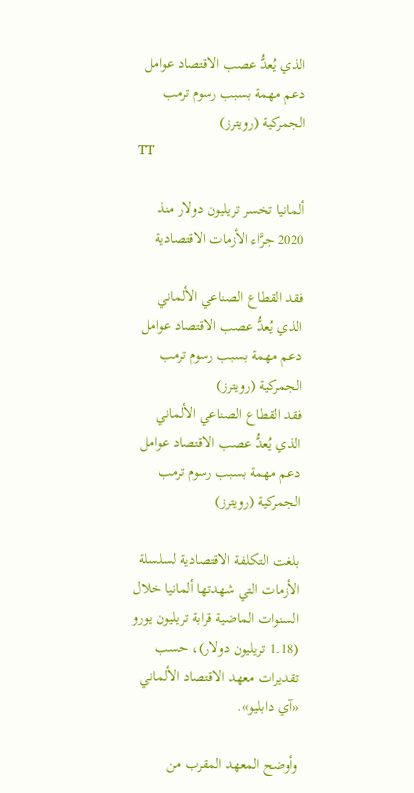الذي يُعدُّ عصب الاقتصاد عوامل دعم مهمة بسبب رسوم ترمب الجمركية (رويترز)
TT

ألمانيا تخسر تريليون دولار منذ 2020 جرَّاء الأزمات الاقتصادية

فقد القطاع الصناعي الألماني الذي يُعدُّ عصب الاقتصاد عوامل دعم مهمة بسبب رسوم ترمب الجمركية (رويترز)
فقد القطاع الصناعي الألماني الذي يُعدُّ عصب الاقتصاد عوامل دعم مهمة بسبب رسوم ترمب الجمركية (رويترز)

بلغت التكلفة الاقتصادية لسلسلة الأزمات التي شهدتها ألمانيا خلال السنوات الماضية قرابة تريليون يورو (1.18 تريليون دولار)، حسب تقديرات معهد الاقتصاد الألماني «آي دابليو».

وأوضح المعهد المقرب من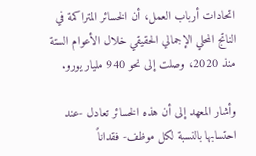اتحادات أرباب العمل، أن الخسائر المتراكمة في الناتج المحلي الإجمالي الحقيقي خلال الأعوام الستة منذ 2020، وصلت إلى نحو 940 مليار يورو.

وأشار المعهد إلى أن هذه الخسائر تعادل -عند احتسابها بالنسبة لكل موظف- فقداناً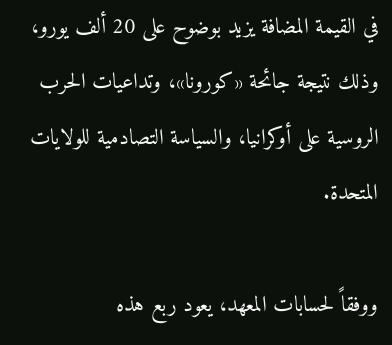في القيمة المضافة يزيد بوضوح على 20 ألف يورو، وذلك نتيجة جائحة «كورونا»، وتداعيات الحرب الروسية على أوكرانيا، والسياسة التصادمية للولايات المتحدة.

ووفقاً لحسابات المعهد، يعود ربع هذه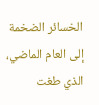الخسائر الضخمة إلى العام الماضي، الذي طغت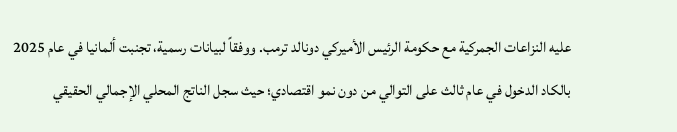عليه النزاعات الجمركية مع حكومة الرئيس الأميركي دونالد ترمب. ووفقاً لبيانات رسمية، تجنبت ألمانيا في عام 2025 بالكاد الدخول في عام ثالث على التوالي من دون نمو اقتصادي؛ حيث سجل الناتج المحلي الإجمالي الحقيقي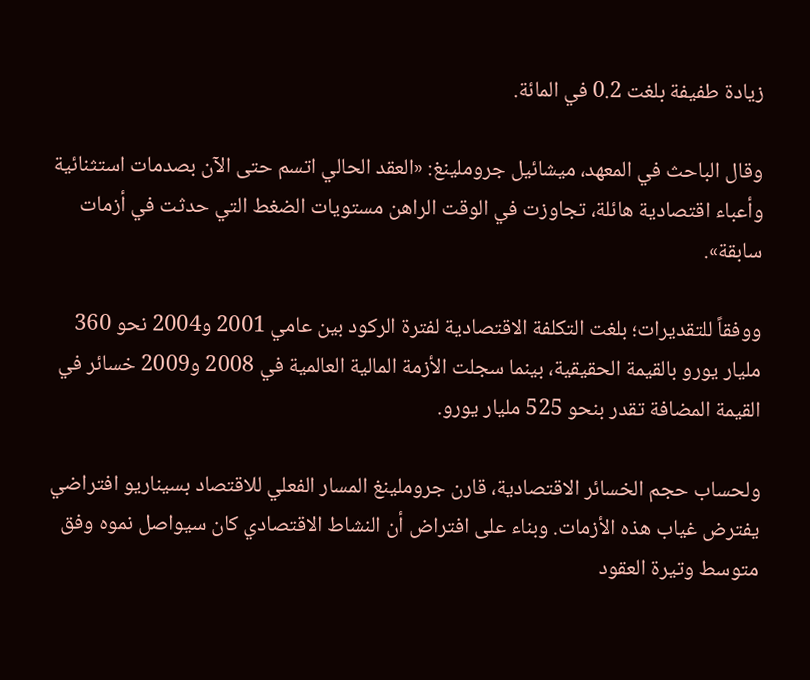زيادة طفيفة بلغت 0.2 في المائة.

وقال الباحث في المعهد، ميشائيل جروملينغ: «العقد الحالي اتسم حتى الآن بصدمات استثنائية وأعباء اقتصادية هائلة، تجاوزت في الوقت الراهن مستويات الضغط التي حدثت في أزمات سابقة».

ووفقاً للتقديرات؛ بلغت التكلفة الاقتصادية لفترة الركود بين عامي 2001 و2004 نحو 360 مليار يورو بالقيمة الحقيقية، بينما سجلت الأزمة المالية العالمية في 2008 و2009 خسائر في القيمة المضافة تقدر بنحو 525 مليار يورو.

ولحساب حجم الخسائر الاقتصادية، قارن جروملينغ المسار الفعلي للاقتصاد بسيناريو افتراضي يفترض غياب هذه الأزمات. وبناء على افتراض أن النشاط الاقتصادي كان سيواصل نموه وفق متوسط وتيرة العقود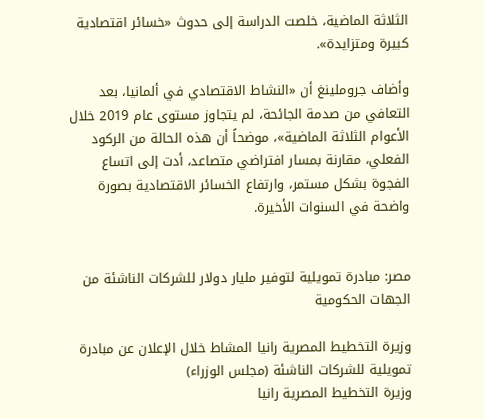الثلاثة الماضية، خلصت الدراسة إلى حدوث «خسائر اقتصادية كبيرة ومتزايدة».

وأضاف جروملينغ أن «النشاط الاقتصادي في ألمانيا، بعد التعافي من صدمة الجائحة، لم يتجاوز مستوى عام 2019 خلال الأعوام الثلاثة الماضية»، موضحاً أن هذه الحالة من الركود الفعلي، مقارنة بمسار افتراضي متصاعد، أدت إلى اتساع الفجوة بشكل مستمر، وارتفاع الخسائر الاقتصادية بصورة واضحة في السنوات الأخيرة.


مصر: مبادرة تمويلية لتوفير مليار دولار للشركات الناشئة من الجهات الحكومية

وزيرة التخطيط المصرية رانيا المشاط خلال الإعلان عن مبادرة تمويلية للشركات الناشئة (مجلس الوزراء)
وزيرة التخطيط المصرية رانيا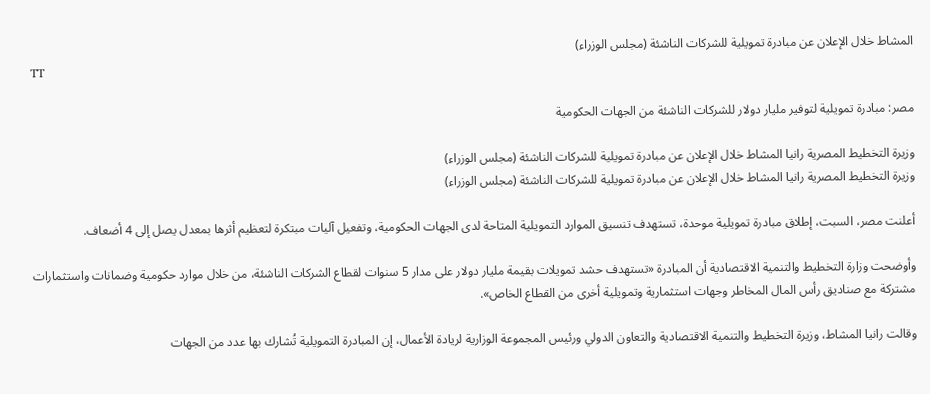المشاط خلال الإعلان عن مبادرة تمويلية للشركات الناشئة (مجلس الوزراء)
TT

مصر: مبادرة تمويلية لتوفير مليار دولار للشركات الناشئة من الجهات الحكومية

وزيرة التخطيط المصرية رانيا المشاط خلال الإعلان عن مبادرة تمويلية للشركات الناشئة (مجلس الوزراء)
وزيرة التخطيط المصرية رانيا المشاط خلال الإعلان عن مبادرة تمويلية للشركات الناشئة (مجلس الوزراء)

أعلنت مصر، السبت، إطلاق مبادرة تمويلية موحدة، تستهدف تنسيق الموارد التمويلية المتاحة لدى الجهات الحكومية، وتفعيل آليات مبتكرة لتعظيم أثرها بمعدل يصل إلى 4 أضعاف.

وأوضحت وزارة التخطيط والتنمية الاقتصادية أن المبادرة «تستهدف حشد تمويلات بقيمة مليار دولار على مدار 5 سنوات لقطاع الشركات الناشئة، من خلال موارد حكومية وضمانات واستثمارات مشتركة مع صناديق رأس المال المخاطر وجهات استثمارية وتمويلية أخرى من القطاع الخاص».

وقالت رانيا المشاط، وزيرة التخطيط والتنمية الاقتصادية والتعاون الدولي ورئيس المجموعة الوزارية لريادة الأعمال، إن المبادرة التمويلية تُشارك بها عدد من الجهات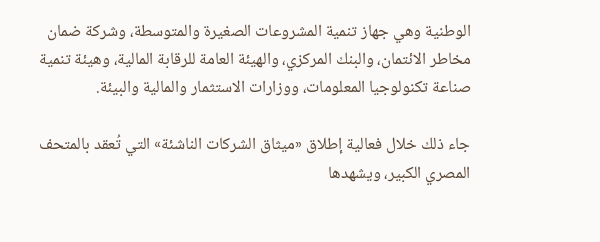الوطنية وهي جهاز تنمية المشروعات الصغيرة والمتوسطة، وشركة ضمان مخاطر الائتمان، والبنك المركزي، والهيئة العامة للرقابة المالية، وهيئة تنمية صناعة تكنولوجيا المعلومات، ووزارات الاستثمار والمالية والبيئة.

جاء ذلك خلال فعالية إطلاق «ميثاق الشركات الناشئة» التي تُعقد بالمتحف المصري الكبير، ويشهدها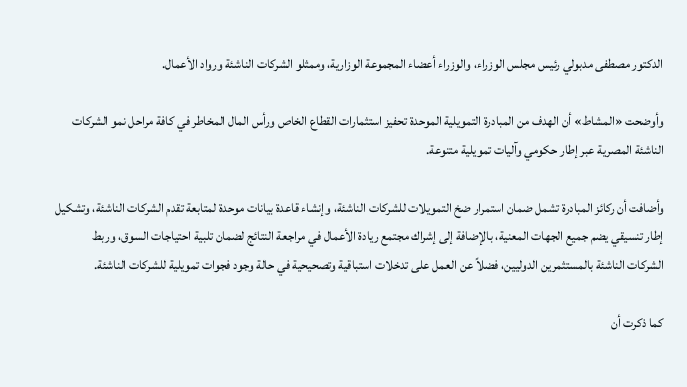الدكتور مصطفى مدبولي رئيس مجلس الوزراء، والوزراء أعضاء المجموعة الوزارية، وممثلو الشركات الناشئة ورواد الأعمال.

وأوضحت «المشاط» أن الهدف من المبادرة التمويلية الموحدة تحفيز استثمارات القطاع الخاص ورأس المال المخاطر في كافة مراحل نمو الشركات الناشئة المصرية عبر إطار حكومي وآليات تمويلية متنوعة.

وأضافت أن ركائز المبادرة تشمل ضمان استمرار ضخ التمويلات للشركات الناشئة، وإنشاء قاعدة بيانات موحدة لمتابعة تقدم الشركات الناشئة، وتشكيل إطار تنسيقي يضم جميع الجهات المعنية، بالإضافة إلى إشراك مجتمع ريادة الأعمال في مراجعة النتائج لضمان تلبية احتياجات السوق، وربط الشركات الناشئة بالمستثمرين الدوليين، فضلاً عن العمل على تدخلات استباقية وتصحيحية في حالة وجود فجوات تمويلية للشركات الناشئة.

كما ذكرت أن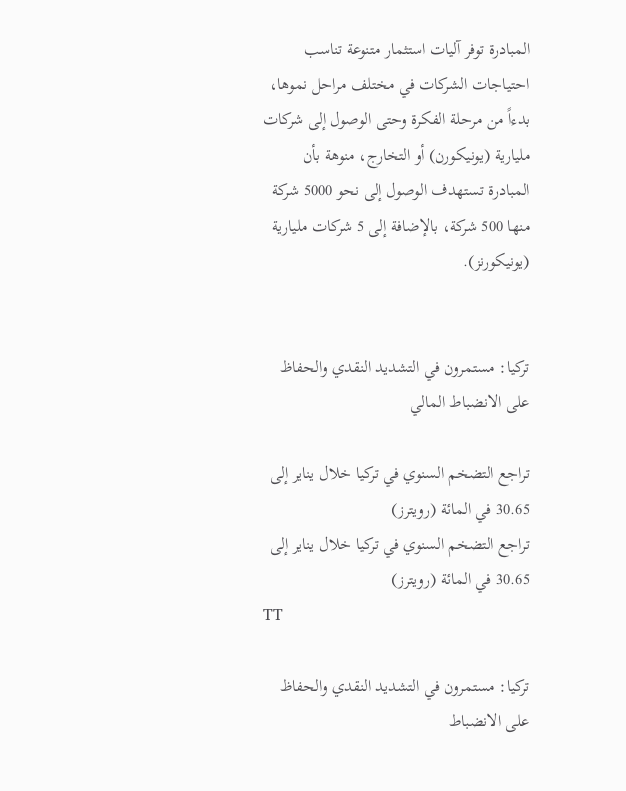المبادرة توفر آليات استثمار متنوعة تناسب احتياجات الشركات في مختلف مراحل نموها، بدءاً من مرحلة الفكرة وحتى الوصول إلى شركات مليارية (يونيكورن) أو التخارج، منوهة بأن المبادرة تستهدف الوصول إلى نحو 5000 شركة منها 500 شركة، بالإضافة إلى 5 شركات مليارية (يونيكورنز).


تركيا: مستمرون في التشديد النقدي والحفاظ على الانضباط المالي

تراجع التضخم السنوي في تركيا خلال يناير إلى 30.65 في المائة (رويترز)
تراجع التضخم السنوي في تركيا خلال يناير إلى 30.65 في المائة (رويترز)
TT

تركيا: مستمرون في التشديد النقدي والحفاظ على الانضباط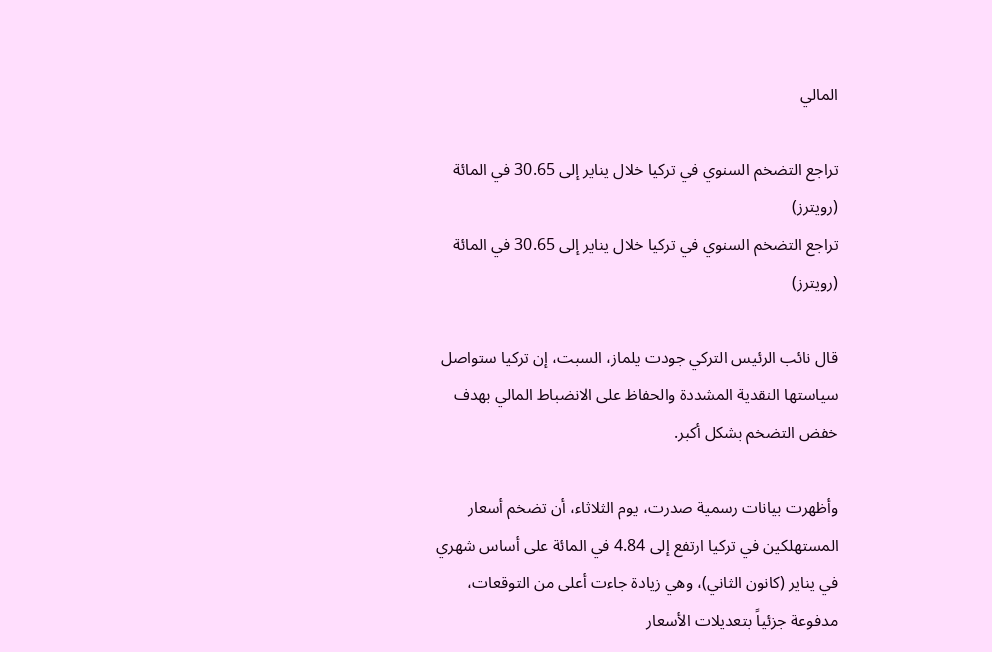المالي

تراجع التضخم السنوي في تركيا خلال يناير إلى 30.65 في المائة (رويترز)
تراجع التضخم السنوي في تركيا خلال يناير إلى 30.65 في المائة (رويترز)

قال نائب الرئيس التركي جودت يلماز، السبت، إن تركيا ستواصل سياستها النقدية المشددة والحفاظ على الانضباط المالي بهدف خفض التضخم بشكل أكبر.

وأظهرت بيانات رسمية صدرت، يوم الثلاثاء، أن تضخم أسعار المستهلكين في تركيا ارتفع إلى 4.84 في المائة على أساس شهري في يناير (كانون الثاني)، وهي زيادة جاءت أعلى من التوقعات، مدفوعة جزئياً بتعديلات الأسعار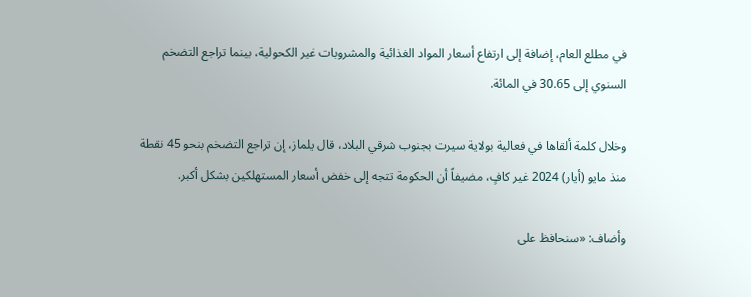في ‌مطلع العام، ‌إضافة إلى ارتفاع أسعار ‌المواد الغذائية والمشروبات غير ‌الكحولية، بينما تراجع التضخم السنوي إلى 30.65 في المائة.

وخلال كلمة ألقاها في فعالية بولاية سيرت بجنوب شرقي البلاد، قال يلماز، إن تراجع التضخم بنحو 45 نقطة منذ مايو (أيار) 2024 غير كافٍ، مضيفاً أن الحكومة تتجه إلى خفض أسعار المستهلكين بشكل أكبر.

وأضاف: «سنحافظ على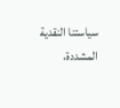سياستنا ‌النقدية المشددة،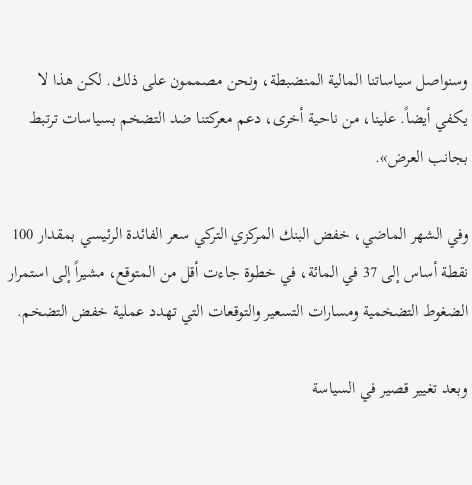وسنواصل سياساتنا المالية المنضبطة، ونحن مصممون على ذلك. لكن هذا لا يكفي أيضاً. علينا، من ناحية أخرى، دعم معركتنا ضد التضخم بسياسات ترتبط بجانب العرض».

وفي الشهر الماضي، خفض البنك المركزي التركي سعر الفائدة الرئيسي بمقدار 100 نقطة أساس إلى 37 في المائة، في خطوة جاءت أقل من المتوقع، مشيراً إلى استمرار الضغوط التضخمية ومسارات التسعير والتوقعات التي تهدد عملية خفض التضخم.

وبعد تغيير قصير في السياسة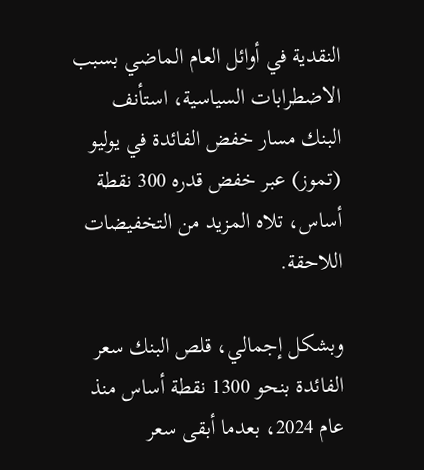النقدية في أوائل العام الماضي بسبب الاضطرابات السياسية، استأنف البنك مسار خفض الفائدة في يوليو (تموز) عبر خفض قدره 300 نقطة أساس، تلاه المزيد من التخفيضات اللاحقة.

وبشكل إجمالي، قلص البنك سعر الفائدة بنحو 1300 نقطة أساس منذ عام 2024، بعدما أبقى سعر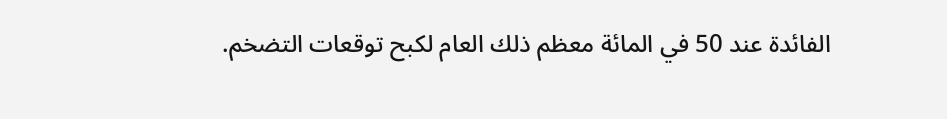الفائدة عند ‌50 في المائة معظم ذلك العام لكبح توقعات التضخم.